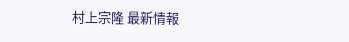村上宗隆 最新情報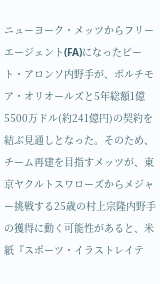ニューヨーク・メッツからフリーエージェント(FA)になったピート・アロンソ内野手が、ボルチモア・オリオールズと5年総額1億5500万ドル(約241億円)の契約を結ぶ見通しとなった。そのため、チーム再建を目指すメッツが、東京ヤクルトスワローズからメジャー挑戦する25歳の村上宗隆内野手の獲得に動く可能性があると、米紙『スポーツ・イラストレイテ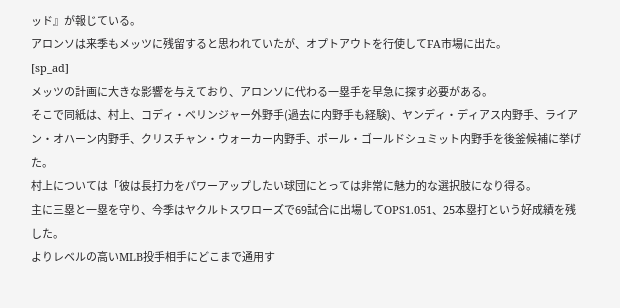ッド』が報じている。
アロンソは来季もメッツに残留すると思われていたが、オプトアウトを行使してFA市場に出た。
[sp_ad]
メッツの計画に大きな影響を与えており、アロンソに代わる一塁手を早急に探す必要がある。
そこで同紙は、村上、コディ・ベリンジャー外野手(過去に内野手も経験)、ヤンディ・ディアス内野手、ライアン・オハーン内野手、クリスチャン・ウォーカー内野手、ポール・ゴールドシュミット内野手を後釜候補に挙げた。
村上については「彼は長打力をパワーアップしたい球団にとっては非常に魅力的な選択肢になり得る。
主に三塁と一塁を守り、今季はヤクルトスワローズで69試合に出場してOPS1.051、25本塁打という好成績を残した。
よりレベルの高いMLB投手相手にどこまで通用す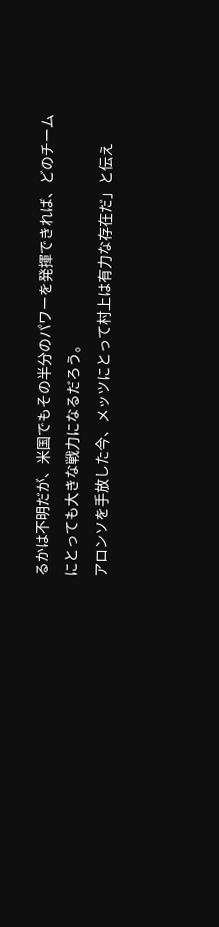るかは不明だが、米国でもその半分のパワーを発揮できれば、どのチームにとっても大きな戦力になるだろう。
アロンソを手放した今、メッツにとって村上は有力な存在だ」と伝え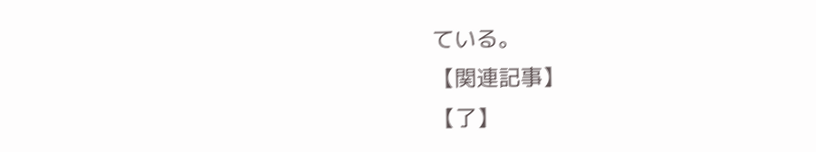ている。
【関連記事】
【了】